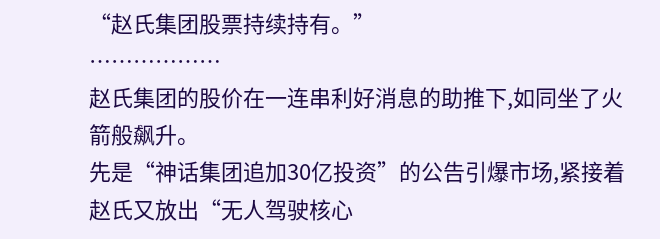“赵氏集团股票持续持有。”
………………
赵氏集团的股价在一连串利好消息的助推下,如同坐了火箭般飙升。
先是“神话集团追加30亿投资”的公告引爆市场,紧接着赵氏又放出“无人驾驶核心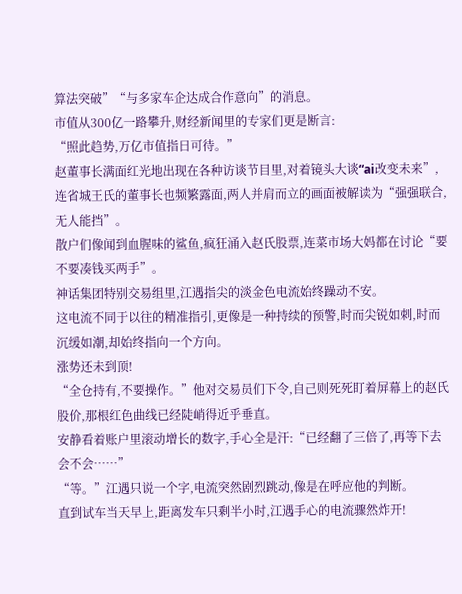算法突破”“与多家车企达成合作意向”的消息。
市值从300亿一路攀升,财经新闻里的专家们更是断言:
“照此趋势,万亿市值指日可待。”
赵董事长满面红光地出现在各种访谈节目里,对着镜头大谈“ai改变未来”,连省城王氏的董事长也频繁露面,两人并肩而立的画面被解读为“强强联合,无人能挡”。
散户们像闻到血腥味的鲨鱼,疯狂涌入赵氏股票,连菜市场大妈都在讨论“要不要凑钱买两手”。
神话集团特别交易组里,江遇指尖的淡金色电流始终躁动不安。
这电流不同于以往的精准指引,更像是一种持续的预警,时而尖锐如刺,时而沉缓如潮,却始终指向一个方向。
涨势还未到顶!
“全仓持有,不要操作。”他对交易员们下令,自己则死死盯着屏幕上的赵氏股价,那根红色曲线已经陡峭得近乎垂直。
安静看着账户里滚动增长的数字,手心全是汗:“已经翻了三倍了,再等下去会不会……”
“等。”江遇只说一个字,电流突然剧烈跳动,像是在呼应他的判断。
直到试车当天早上,距离发车只剩半小时,江遇手心的电流骤然炸开!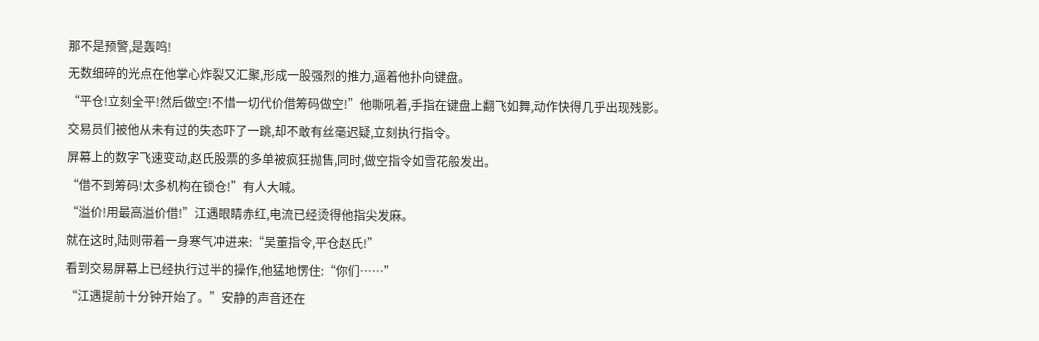那不是预警,是轰鸣!
无数细碎的光点在他掌心炸裂又汇聚,形成一股强烈的推力,逼着他扑向键盘。
“平仓!立刻全平!然后做空!不惜一切代价借筹码做空!”他嘶吼着,手指在键盘上翻飞如舞,动作快得几乎出现残影。
交易员们被他从未有过的失态吓了一跳,却不敢有丝毫迟疑,立刻执行指令。
屏幕上的数字飞速变动,赵氏股票的多单被疯狂抛售,同时,做空指令如雪花般发出。
“借不到筹码!太多机构在锁仓!”有人大喊。
“溢价!用最高溢价借!”江遇眼睛赤红,电流已经烫得他指尖发麻。
就在这时,陆则带着一身寒气冲进来:“吴董指令,平仓赵氏!”
看到交易屏幕上已经执行过半的操作,他猛地愣住:“你们……”
“江遇提前十分钟开始了。”安静的声音还在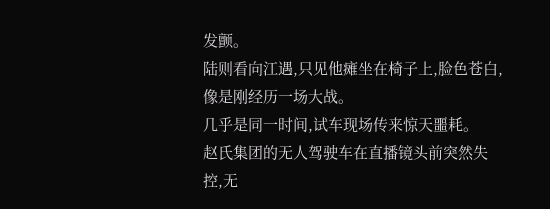发颤。
陆则看向江遇,只见他瘫坐在椅子上,脸色苍白,像是刚经历一场大战。
几乎是同一时间,试车现场传来惊天噩耗。
赵氏集团的无人驾驶车在直播镜头前突然失控,无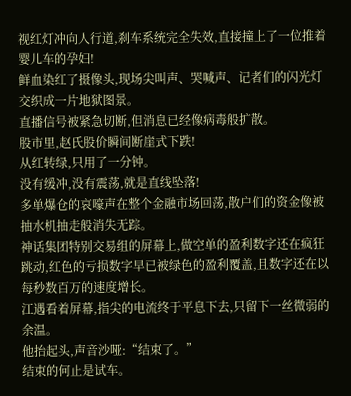视红灯冲向人行道,刹车系统完全失效,直接撞上了一位推着婴儿车的孕妇!
鲜血染红了摄像头,现场尖叫声、哭喊声、记者们的闪光灯交织成一片地狱图景。
直播信号被紧急切断,但消息已经像病毒般扩散。
股市里,赵氏股价瞬间断崖式下跌!
从红转绿,只用了一分钟。
没有缓冲,没有震荡,就是直线坠落!
多单爆仓的哀嚎声在整个金融市场回荡,散户们的资金像被抽水机抽走般消失无踪。
神话集团特别交易组的屏幕上,做空单的盈利数字还在疯狂跳动,红色的亏损数字早已被绿色的盈利覆盖,且数字还在以每秒数百万的速度增长。
江遇看着屏幕,指尖的电流终于平息下去,只留下一丝微弱的余温。
他抬起头,声音沙哑:“结束了。”
结束的何止是试车。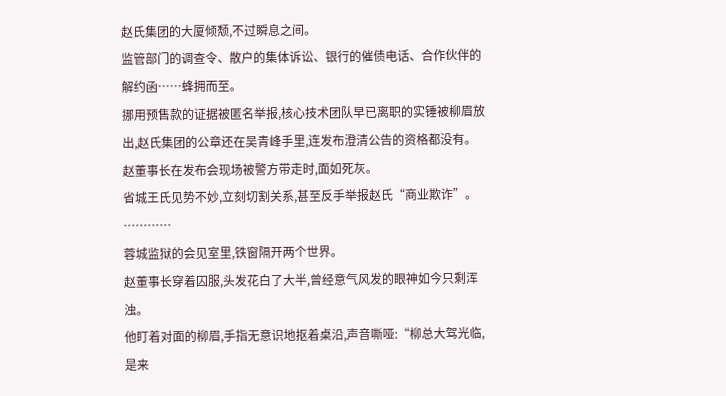赵氏集团的大厦倾颓,不过瞬息之间。
监管部门的调查令、散户的集体诉讼、银行的催债电话、合作伙伴的解约函……蜂拥而至。
挪用预售款的证据被匿名举报,核心技术团队早已离职的实锤被柳眉放出,赵氏集团的公章还在吴青峰手里,连发布澄清公告的资格都没有。
赵董事长在发布会现场被警方带走时,面如死灰。
省城王氏见势不妙,立刻切割关系,甚至反手举报赵氏“商业欺诈”。
…………
蓉城监狱的会见室里,铁窗隔开两个世界。
赵董事长穿着囚服,头发花白了大半,曾经意气风发的眼神如今只剩浑浊。
他盯着对面的柳眉,手指无意识地抠着桌沿,声音嘶哑:“柳总大驾光临,是来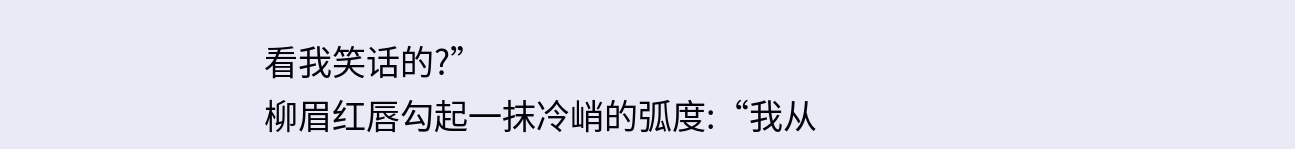看我笑话的?”
柳眉红唇勾起一抹冷峭的弧度:“我从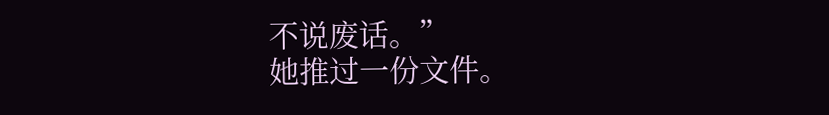不说废话。”
她推过一份文件。